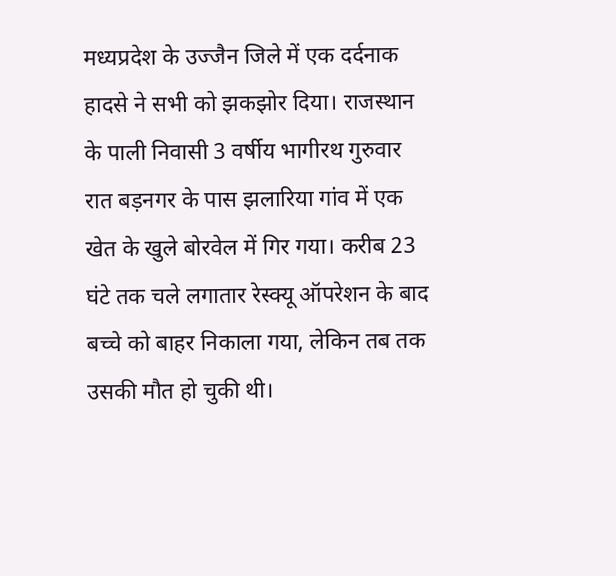मध्यप्रदेश के उज्जैन जिले में एक दर्दनाक हादसे ने सभी को झकझोर दिया। राजस्थान के पाली निवासी 3 वर्षीय भागीरथ गुरुवार रात बड़नगर के पास झलारिया गांव में एक खेत के खुले बोरवेल में गिर गया। करीब 23 घंटे तक चले लगातार रेस्क्यू ऑपरेशन के बाद बच्चे को बाहर निकाला गया, लेकिन तब तक उसकी मौत हो चुकी थी।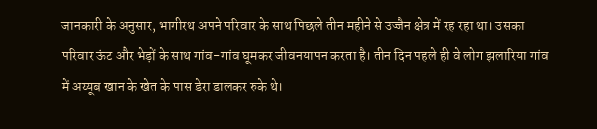जानकारी के अनुसार, भागीरथ अपने परिवार के साथ पिछले तीन महीने से उज्जैन क्षेत्र में रह रहा था। उसका परिवार ऊंट और भेड़ों के साथ गांव-गांव घूमकर जीवनयापन करता है। तीन दिन पहले ही वे लोग झलारिया गांव में अय्यूब खान के खेत के पास डेरा डालकर रुके थे।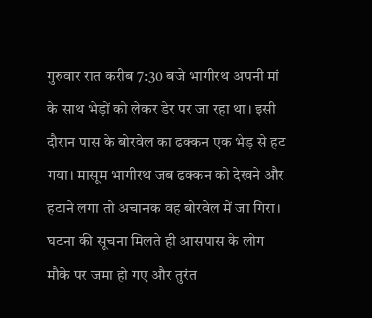गुरुवार रात करीब 7:30 बजे भागीरथ अपनी मां के साथ भेड़ों को लेकर डेर पर जा रहा था। इसी दौरान पास के बोरवेल का ढक्कन एक भेड़ से हट गया। मासूम भागीरथ जब ढक्कन को देखने और हटाने लगा तो अचानक वह बोरवेल में जा गिरा।
घटना की सूचना मिलते ही आसपास के लोग मौके पर जमा हो गए और तुरंत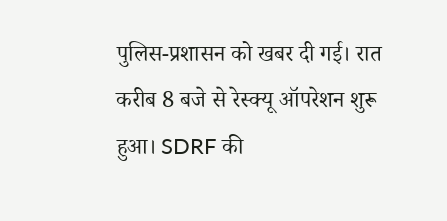पुलिस-प्रशासन को खबर दी गई। रात करीब 8 बजे से रेस्क्यू ऑपरेशन शुरू हुआ। SDRF की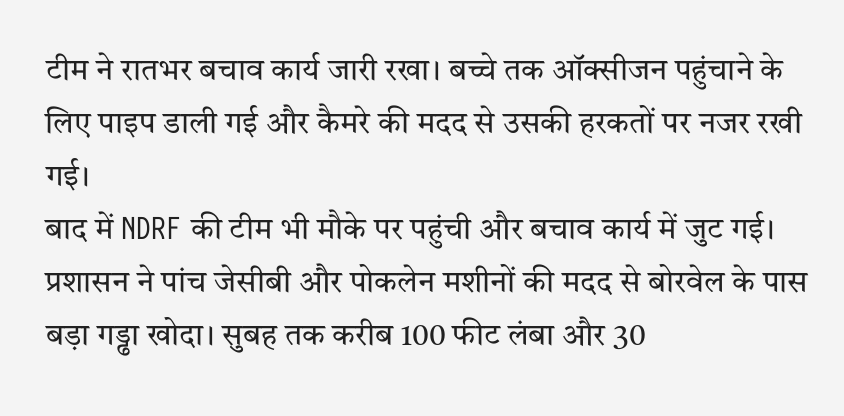टीम ने रातभर बचाव कार्य जारी रखा। बच्चे तक ऑक्सीजन पहुंचाने के लिए पाइप डाली गई और कैमरे की मदद से उसकी हरकतों पर नजर रखी गई।
बाद में NDRF की टीम भी मौके पर पहुंची और बचाव कार्य में जुट गई। प्रशासन ने पांच जेसीबी और पोकलेन मशीनों की मदद से बोरवेल के पास बड़ा गड्ढा खोदा। सुबह तक करीब 100 फीट लंबा और 30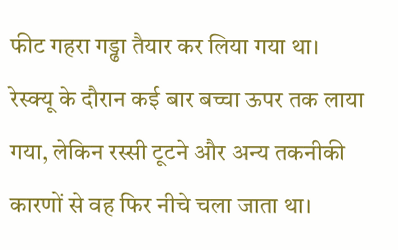फीट गहरा गड्ढा तैयार कर लिया गया था।
रेस्क्यू के दौरान कई बार बच्चा ऊपर तक लाया गया, लेकिन रस्सी टूटने और अन्य तकनीकी कारणों से वह फिर नीचे चला जाता था।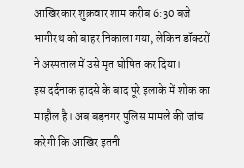आखिरकार शुक्रवार शाम करीब 6:30 बजे भागीरथ को बाहर निकाला गया, लेकिन डॉक्टरों ने अस्पताल में उसे मृत घोषित कर दिया।
इस दर्दनाक हादसे के बाद पूरे इलाके में शोक का माहौल है। अब बड़नगर पुलिस मामले की जांच करेगी कि आखिर इतनी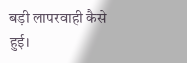बड़ी लापरवाही कैसे हुई।